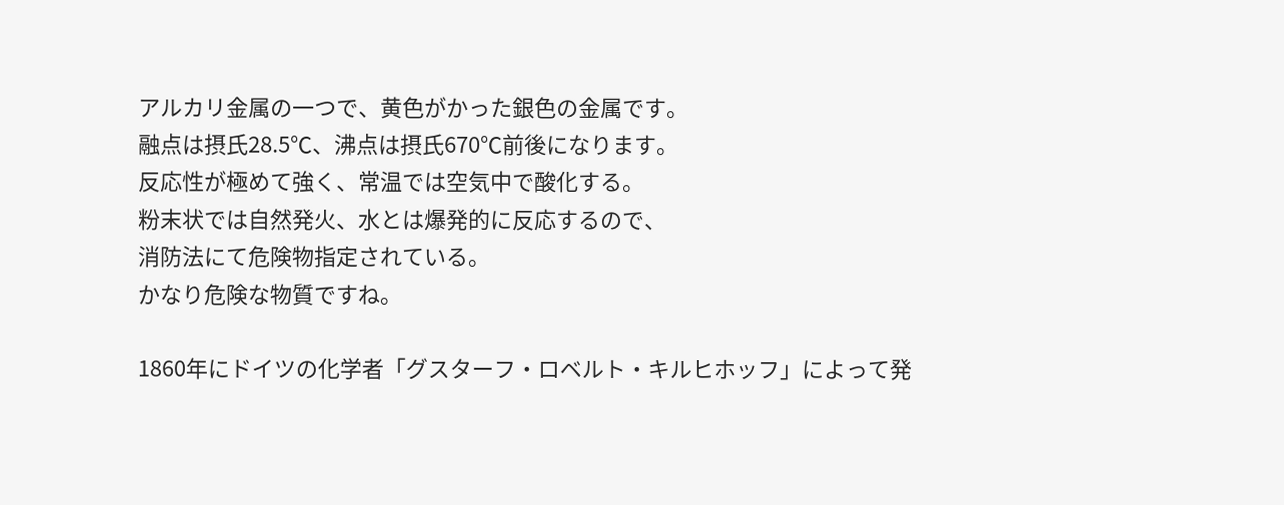アルカリ金属の一つで、黄色がかった銀色の金属です。
融点は摂氏28.5℃、沸点は摂氏670℃前後になります。
反応性が極めて強く、常温では空気中で酸化する。
粉末状では自然発火、水とは爆発的に反応するので、
消防法にて危険物指定されている。
かなり危険な物質ですね。

1860年にドイツの化学者「グスターフ・ロベルト・キルヒホッフ」によって発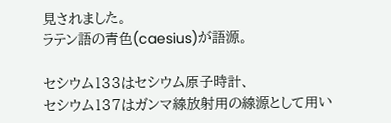見されました。
ラテン語の青色(caesius)が語源。

セシウム133はセシウム原子時計、
セシウム137はガンマ線放射用の線源として用い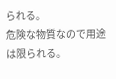られる。
危険な物質なので用途は限られる。